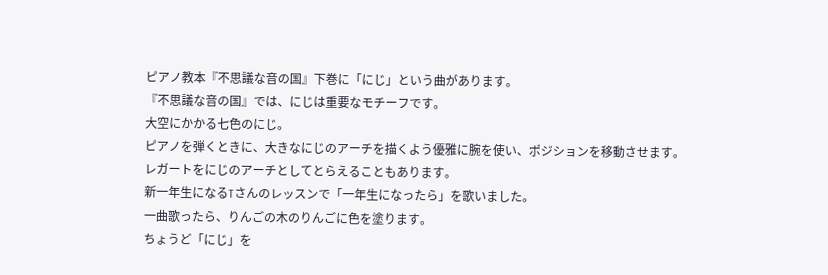ピアノ教本『不思議な音の国』下巻に「にじ」という曲があります。
『不思議な音の国』では、にじは重要なモチーフです。
大空にかかる七色のにじ。
ピアノを弾くときに、大きなにじのアーチを描くよう優雅に腕を使い、ポジションを移動させます。
レガートをにじのアーチとしてとらえることもあります。
新一年生になるTさんのレッスンで「一年生になったら」を歌いました。
一曲歌ったら、りんごの木のりんごに色を塗ります。
ちょうど「にじ」を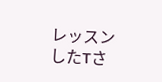レッスンしたTさ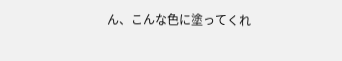ん、こんな色に塗ってくれ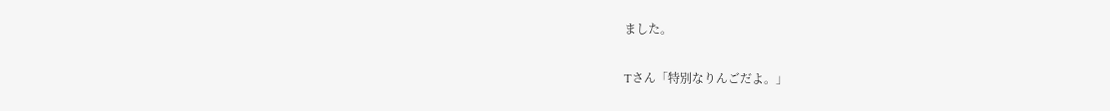ました。

Tさん「特別なりんごだよ。」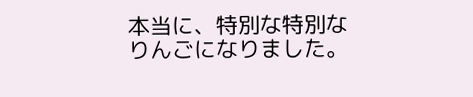本当に、特別な特別なりんごになりました。